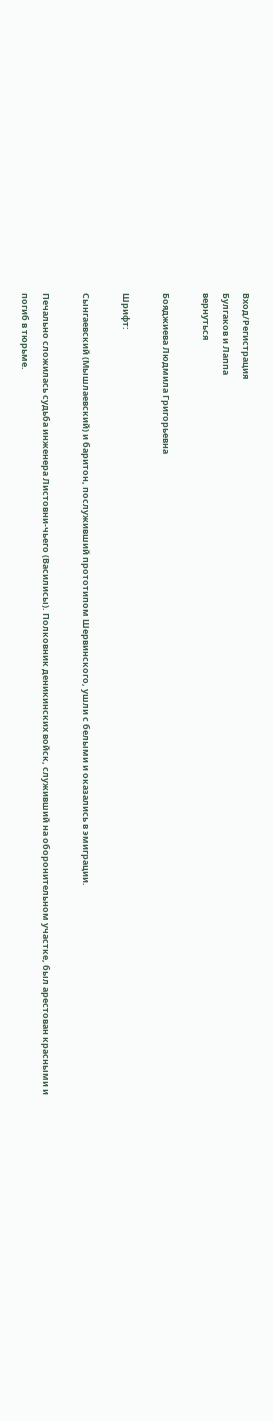Вход/Регистрация
Булгаков и Лаппа
вернуться

Бояджиева Людмила Григорьевна

Шрифт:

Сынгаевский (Мышлаевский) и баритон, послуживший прототипом Шервинского, ушли с белыми и оказались в эмиграции.

Печально сложилась судьба инженера Листовни-чьего (Василисы). Полковник деникинских войск, служивший на оборонительном участке, был арестован красными и погиб в тюрьме.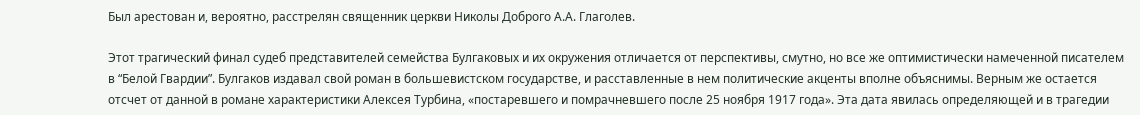Был арестован и, вероятно, расстрелян священник церкви Николы Доброго А.А. Глаголев.

Этот трагический финал судеб представителей семейства Булгаковых и их окружения отличается от перспективы, смутно, но все же оптимистически намеченной писателем в “Белой Гвардии”. Булгаков издавал свой роман в большевистском государстве, и расставленные в нем политические акценты вполне объяснимы. Верным же остается отсчет от данной в романе характеристики Алексея Турбина, «постаревшего и помрачневшего после 25 ноября 1917 года». Эта дата явилась определяющей и в трагедии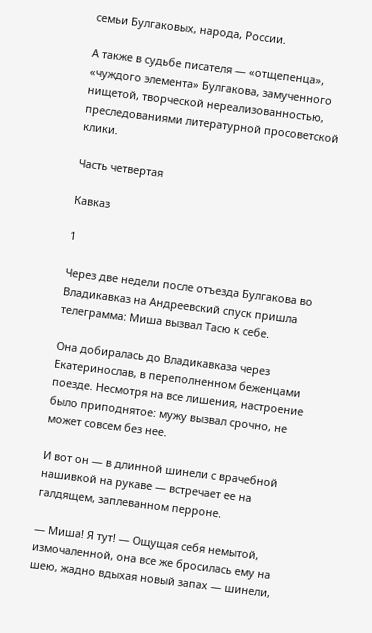семьи Булгаковых, народа, России.

А также в судьбе писателя — «отщепенца», «чуждого элемента» Булгакова, замученного нищетой, творческой нереализованностью, преследованиями литературной просоветской клики.

Часть четвертая

Кавказ

1

Через две недели после отъезда Булгакова во Владикавказ на Андреевский спуск пришла телеграмма: Миша вызвал Тасю к себе.

Она добиралась до Владикавказа через Екатеринослав, в переполненном беженцами поезде. Несмотря на все лишения, настроение было приподнятое: мужу вызвал срочно, не может совсем без нее.

И вот он — в длинной шинели с врачебной нашивкой на рукаве — встречает ее на галдящем, заплеванном перроне.

— Миша! Я тут! — Ощущая себя немытой, измочаленной, она все же бросилась ему на шею, жадно вдыхая новый запах — шинели,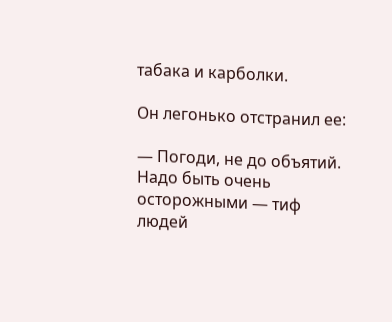табака и карболки.

Он легонько отстранил ее:

— Погоди, не до объятий. Надо быть очень осторожными — тиф людей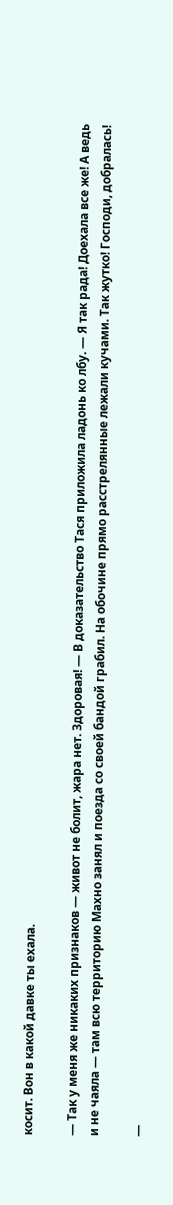косит. Вон в какой давке ты ехала.

— Так у меня же никаких признаков — живот не болит, жара нет. Здоровая! — В доказательство Тася приложила ладонь ко лбу. — Я так рада! Доехала все же! А ведь и не чаяла — там всю территорию Махно занял и поезда со своей бандой грабил. На обочине прямо расстрелянные лежали кучами. Так жутко! Господи, добралась!

—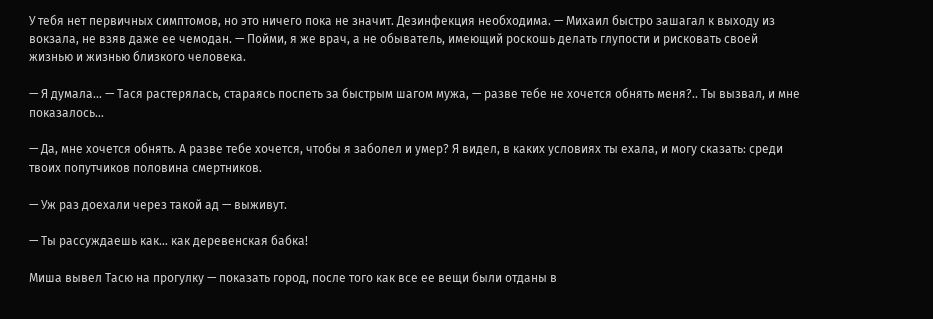У тебя нет первичных симптомов, но это ничего пока не значит. Дезинфекция необходима. — Михаил быстро зашагал к выходу из вокзала, не взяв даже ее чемодан. — Пойми, я же врач, а не обыватель, имеющий роскошь делать глупости и рисковать своей жизнью и жизнью близкого человека.

— Я думала… — Тася растерялась, стараясь поспеть за быстрым шагом мужа, — разве тебе не хочется обнять меня?.. Ты вызвал, и мне показалось…

— Да, мне хочется обнять. А разве тебе хочется, чтобы я заболел и умер? Я видел, в каких условиях ты ехала, и могу сказать: среди твоих попутчиков половина смертников.

— Уж раз доехали через такой ад — выживут.

— Ты рассуждаешь как… как деревенская бабка!

Миша вывел Тасю на прогулку — показать город, после того как все ее вещи были отданы в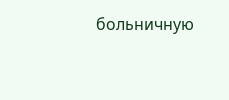больничную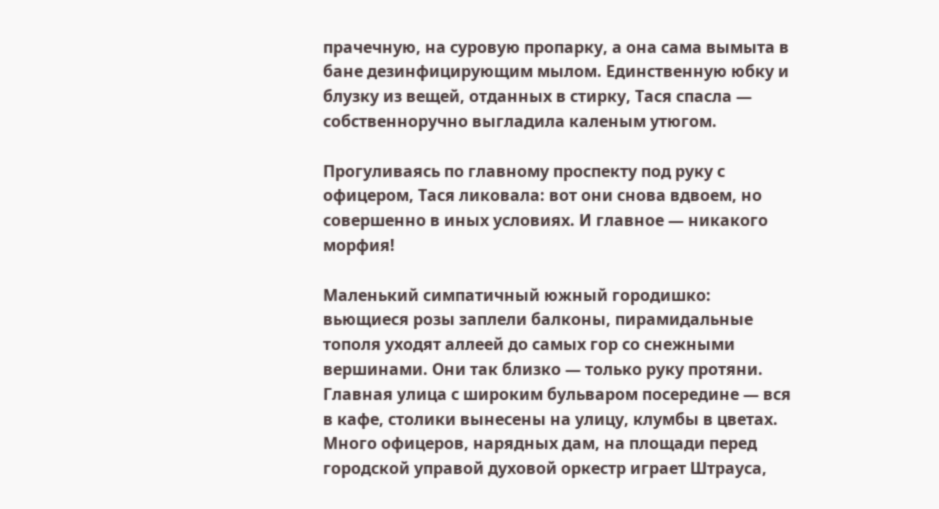прачечную, на суровую пропарку, а она сама вымыта в бане дезинфицирующим мылом. Единственную юбку и блузку из вещей, отданных в стирку, Тася спасла — собственноручно выгладила каленым утюгом.

Прогуливаясь по главному проспекту под руку с офицером, Тася ликовала: вот они снова вдвоем, но совершенно в иных условиях. И главное — никакого морфия!

Маленький симпатичный южный городишко: вьющиеся розы заплели балконы, пирамидальные тополя уходят аллеей до самых гор со снежными вершинами. Они так близко — только руку протяни. Главная улица с широким бульваром посередине — вся в кафе, столики вынесены на улицу, клумбы в цветах. Много офицеров, нарядных дам, на площади перед городской управой духовой оркестр играет Штрауса,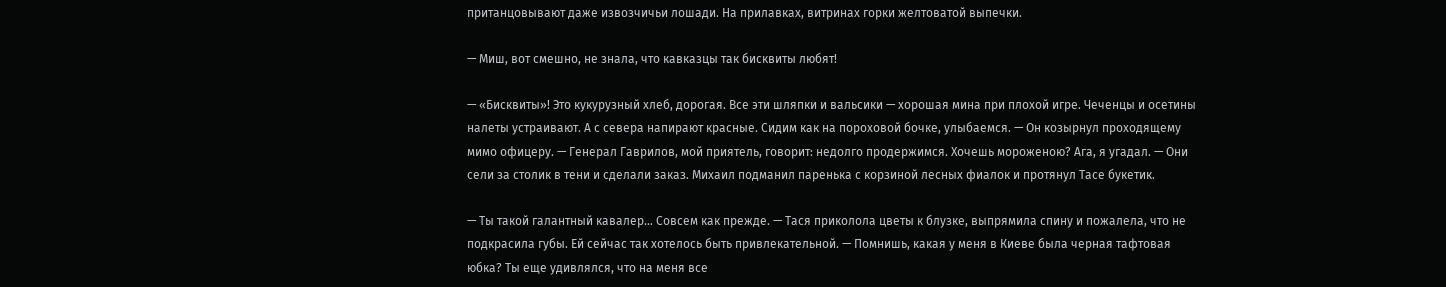пританцовывают даже извозчичьи лошади. На прилавках, витринах горки желтоватой выпечки.

— Миш, вот смешно, не знала, что кавказцы так бисквиты любят!

— «Бисквиты»! Это кукурузный хлеб, дорогая. Все эти шляпки и вальсики — хорошая мина при плохой игре. Чеченцы и осетины налеты устраивают. А с севера напирают красные. Сидим как на пороховой бочке, улыбаемся. — Он козырнул проходящему мимо офицеру. — Генерал Гаврилов, мой приятель, говорит: недолго продержимся. Хочешь мороженою? Ага, я угадал. — Они сели за столик в тени и сделали заказ. Михаил подманил паренька с корзиной лесных фиалок и протянул Тасе букетик.

— Ты такой галантный кавалер… Совсем как прежде. — Тася приколола цветы к блузке, выпрямила спину и пожалела, что не подкрасила губы. Ей сейчас так хотелось быть привлекательной. — Помнишь, какая у меня в Киеве была черная тафтовая юбка? Ты еще удивлялся, что на меня все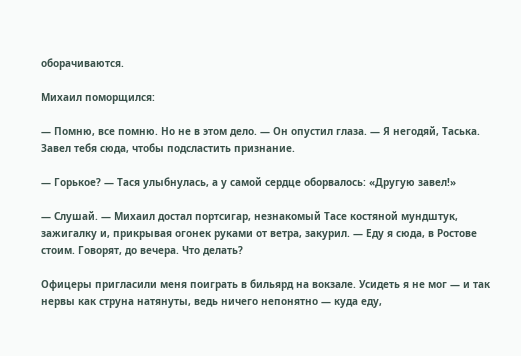оборачиваются.

Михаил поморщился:

— Помню, все помню. Но не в этом дело. — Он опустил глаза. — Я негодяй, Таська. Завел тебя сюда, чтобы подсластить признание.

— Горькое? — Тася улыбнулась, а у самой сердце оборвалось: «Другую завел!»

— Слушай. — Михаил достал портсигар, незнакомый Тасе костяной мундштук, зажигалку и, прикрывая огонек руками от ветра, закурил. — Еду я сюда, в Ростове стоим. Говорят, до вечера. Что делать?

Офицеры пригласили меня поиграть в бильярд на вокзале. Усидеть я не мог — и так нервы как струна натянуты, ведь ничего непонятно — куда еду,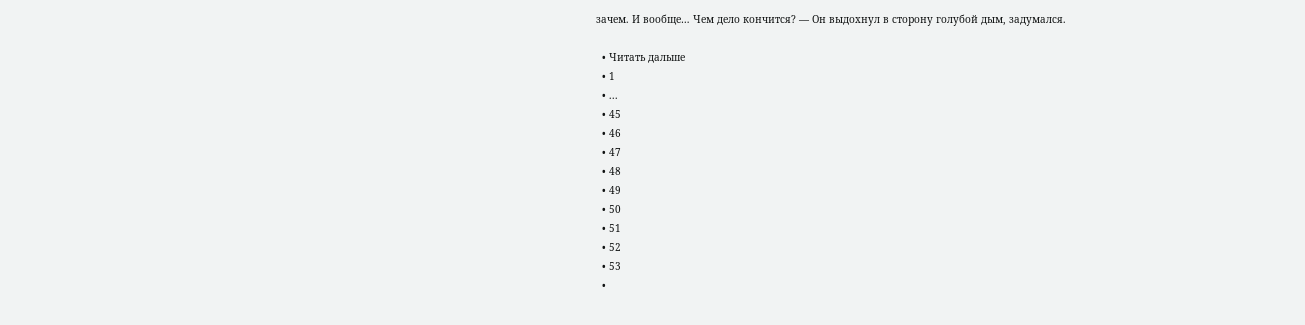зачем. И вообще… Чем дело кончится? — Он выдохнул в сторону голубой дым, задумался.

  • Читать дальше
  • 1
  • ...
  • 45
  • 46
  • 47
  • 48
  • 49
  • 50
  • 51
  • 52
  • 53
  •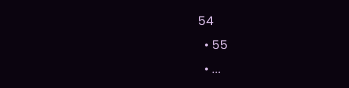54
  • 55
  • ...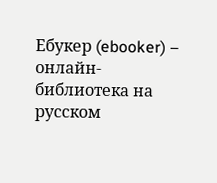Ебукер (ebooker) – онлайн-библиотека на русском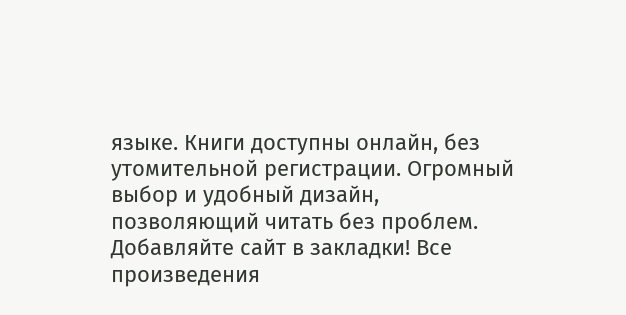языке. Книги доступны онлайн, без утомительной регистрации. Огромный выбор и удобный дизайн, позволяющий читать без проблем. Добавляйте сайт в закладки! Все произведения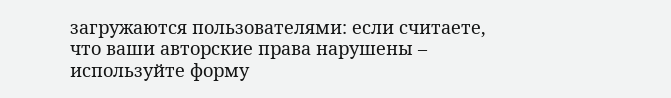загружаются пользователями: если считаете, что ваши авторские права нарушены – используйте форму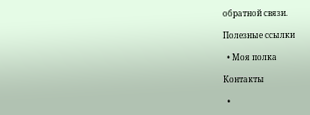обратной связи.

Полезные ссылки

  • Моя полка

Контакты

  •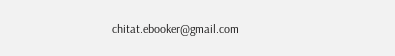chitat.ebooker@gmail.com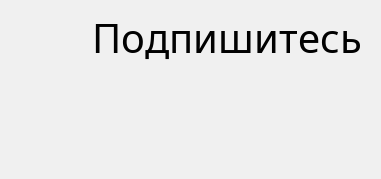Подпишитесь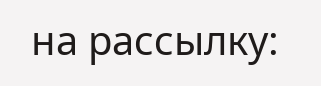на рассылку: